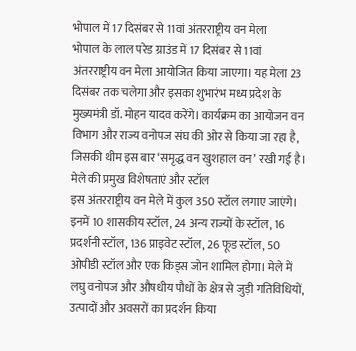भोपाल में 17 दिसंबर से 11वां अंतरराष्ट्रीय वन मेला
भोपाल के लाल परेड ग्राउंड में 17 दिसंबर से 11वां अंतरराष्ट्रीय वन मेला आयोजित किया जाएगा। यह मेला 23 दिसंबर तक चलेगा और इसका शुभारंभ मध्य प्रदेश के मुख्यमंत्री डॉ. मोहन यादव करेंगे। कार्यक्रम का आयोजन वन विभाग और राज्य वनोपज संघ की ओर से किया जा रहा है, जिसकी थीम इस बार ‘समृद्ध वन खुशहाल वन’ रखी गई है।
मेले की प्रमुख विशेषताएं और स्टॉल
इस अंतरराष्ट्रीय वन मेले में कुल 350 स्टॉल लगाए जाएंगे। इनमें 10 शासकीय स्टॉल, 24 अन्य राज्यों के स्टॉल, 16 प्रदर्शनी स्टॉल, 136 प्राइवेट स्टॉल, 26 फूड स्टॉल, 50 ओपीडी स्टॉल और एक किड्स जोन शामिल होगा। मेले में लघु वनोपज और औषधीय पौधों के क्षेत्र से जुड़ी गतिविधियों, उत्पादों और अवसरों का प्रदर्शन किया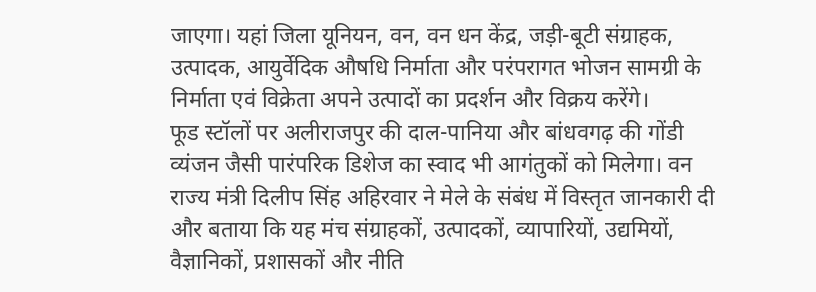जाएगा। यहां जिला यूनियन, वन, वन धन केंद्र, जड़ी-बूटी संग्राहक, उत्पादक, आयुर्वेदिक औषधि निर्माता और परंपरागत भोजन सामग्री के निर्माता एवं विक्रेता अपने उत्पादों का प्रदर्शन और विक्रय करेंगे।
फूड स्टॉलों पर अलीराजपुर की दाल-पानिया और बांधवगढ़ की गोंडी व्यंजन जैसी पारंपरिक डिशेज का स्वाद भी आगंतुकों को मिलेगा। वन राज्य मंत्री दिलीप सिंह अहिरवार ने मेले के संबंध में विस्तृत जानकारी दी और बताया कि यह मंच संग्राहकों, उत्पादकों, व्यापारियों, उद्यमियों, वैज्ञानिकों, प्रशासकों और नीति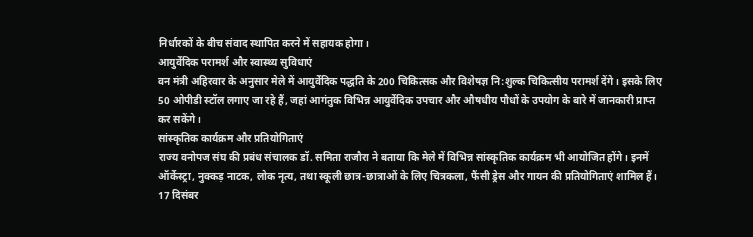निर्धारकों के बीच संवाद स्थापित करने में सहायक होगा।
आयुर्वेदिक परामर्श और स्वास्थ्य सुविधाएं
वन मंत्री अहिरवार के अनुसार मेले में आयुर्वेदिक पद्धति के 200 चिकित्सक और विशेषज्ञ नि:शुल्क चिकित्सीय परामर्श देंगे। इसके लिए 50 ओपीडी स्टॉल लगाए जा रहे हैं, जहां आगंतुक विभिन्न आयुर्वेदिक उपचार और औषधीय पौधों के उपयोग के बारे में जानकारी प्राप्त कर सकेंगे।
सांस्कृतिक कार्यक्रम और प्रतियोगिताएं
राज्य वनोपज संघ की प्रबंध संचालक डॉ. समिता राजौरा ने बताया कि मेले में विभिन्न सांस्कृतिक कार्यक्रम भी आयोजित होंगे। इनमें ऑर्केस्ट्रा, नुक्कड़ नाटक, लोक नृत्य, तथा स्कूली छात्र-छात्राओं के लिए चित्रकला, फैंसी ड्रेस और गायन की प्रतियोगिताएं शामिल हैं।
17 दिसंबर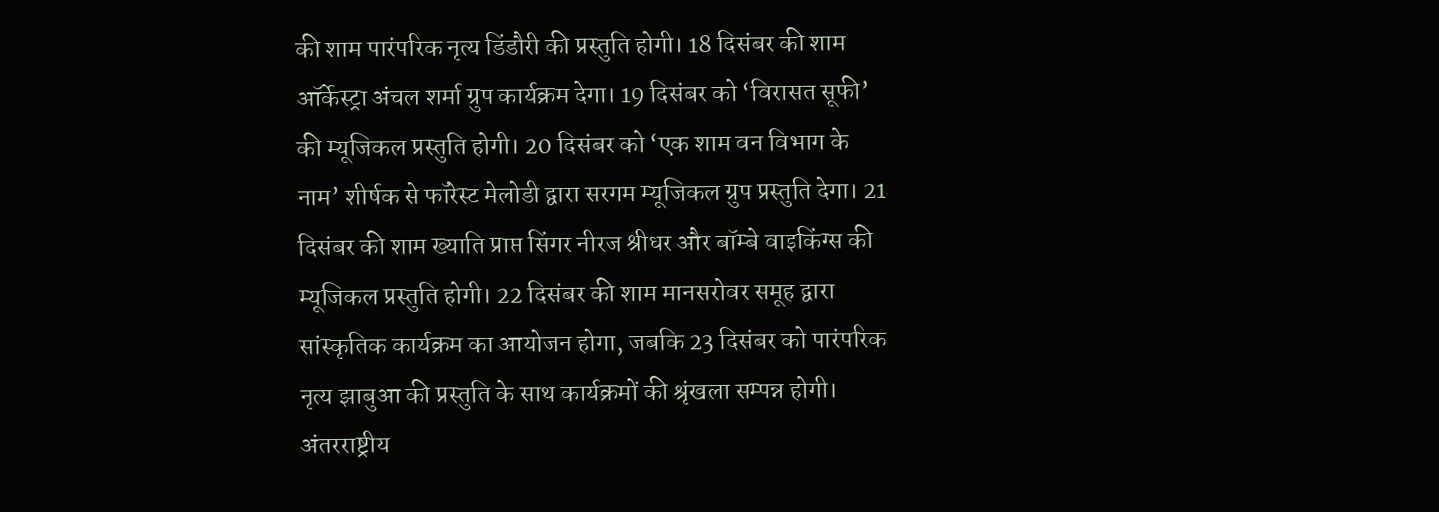की शाम पारंपरिक नृत्य डिंडौरी की प्रस्तुति होगी। 18 दिसंबर की शाम ऑर्केस्ट्रा अंचल शर्मा ग्रुप कार्यक्रम देगा। 19 दिसंबर को ‘विरासत सूफी’ की म्यूजिकल प्रस्तुति होगी। 20 दिसंबर को ‘एक शाम वन विभाग के नाम’ शीर्षक से फॉरेस्ट मेलोडी द्वारा सरगम म्यूजिकल ग्रुप प्रस्तुति देगा। 21 दिसंबर की शाम ख्याति प्राप्त सिंगर नीरज श्रीधर और बॉम्बे वाइकिंग्स की म्यूजिकल प्रस्तुति होगी। 22 दिसंबर की शाम मानसरोवर समूह द्वारा सांस्कृतिक कार्यक्रम का आयोजन होगा, जबकि 23 दिसंबर को पारंपरिक नृत्य झाबुआ की प्रस्तुति के साथ कार्यक्रमों की श्रृंखला सम्पन्न होगी।
अंतरराष्ट्रीय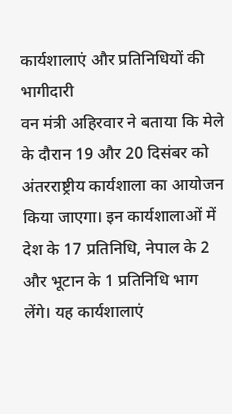कार्यशालाएं और प्रतिनिधियों की भागीदारी
वन मंत्री अहिरवार ने बताया कि मेले के दौरान 19 और 20 दिसंबर को अंतरराष्ट्रीय कार्यशाला का आयोजन किया जाएगा। इन कार्यशालाओं में देश के 17 प्रतिनिधि, नेपाल के 2 और भूटान के 1 प्रतिनिधि भाग लेंगे। यह कार्यशालाएं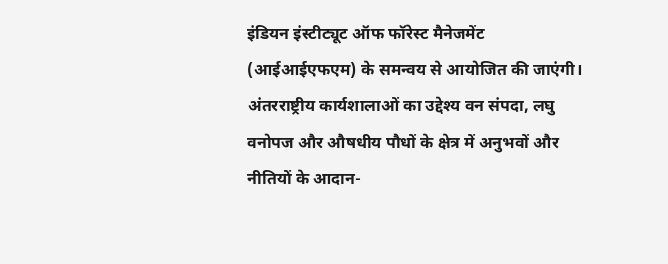इंडियन इंस्टीट्यूट ऑफ फॉरेस्ट मैनेजमेंट (आईआईएफएम) के समन्वय से आयोजित की जाएंगी।
अंतरराष्ट्रीय कार्यशालाओं का उद्देश्य वन संपदा, लघु वनोपज और औषधीय पौधों के क्षेत्र में अनुभवों और नीतियों के आदान-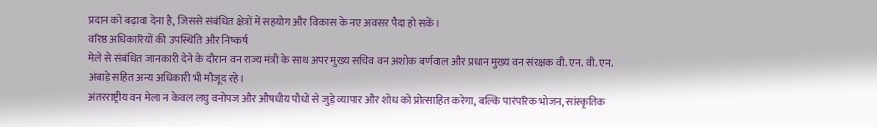प्रदान को बढ़ावा देना है, जिससे संबंधित क्षेत्रों में सहयोग और विकास के नए अवसर पैदा हो सकें।
वरिष्ठ अधिकारियों की उपस्थिति और निष्कर्ष
मेले से संबंधित जानकारी देने के दौरान वन राज्य मंत्री के साथ अपर मुख्य सचिव वन अशोक बर्णवाल और प्रधान मुख्य वन संरक्षक वी. एन. वी. एन. अंबाड़े सहित अन्य अधिकारी भी मौजूद रहे।
अंतरराष्ट्रीय वन मेला न केवल लघु वनोपज और औषधीय पौधों से जुड़े व्यापार और शोध को प्रोत्साहित करेगा, बल्कि पारंपरिक भोजन, सांस्कृतिक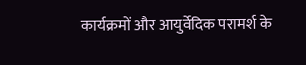कार्यक्रमों और आयुर्वेदिक परामर्श के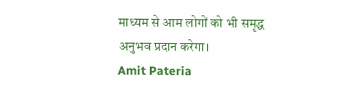माध्यम से आम लोगों को भी समृद्ध अनुभव प्रदान करेगा।
Amit Pateria